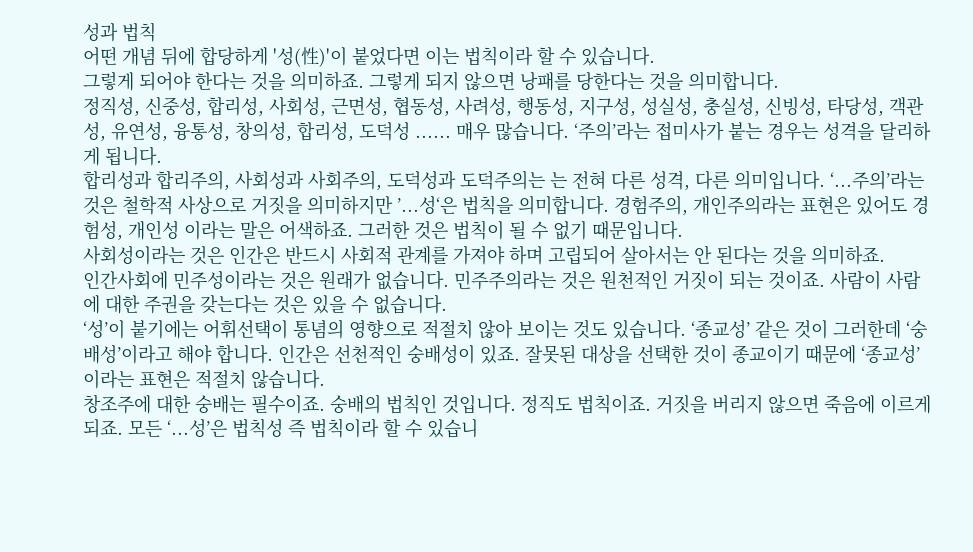성과 법칙
어떤 개념 뒤에 합당하게 '성(性)'이 붙었다면 이는 법칙이라 할 수 있습니다.
그렇게 되어야 한다는 것을 의미하죠. 그렇게 되지 않으면 낭패를 당한다는 것을 의미합니다.
정직성, 신중성, 합리성, 사회성, 근면성, 협동성, 사려성, 행동성, 지구성, 성실성, 충실성, 신빙성, 타당성, 객관성, 유연성, 융통성, 창의성, 합리성, 도덕성 ...... 매우 많습니다. ‘주의’라는 접미사가 붙는 경우는 성격을 달리하게 됩니다.
합리성과 합리주의, 사회성과 사회주의, 도덕성과 도덕주의는 는 전혀 다른 성격, 다른 의미입니다. ‘...주의’라는 것은 철학적 사상으로 거짓을 의미하지만 ’...성‘은 법칙을 의미합니다. 경험주의, 개인주의라는 표현은 있어도 경험성, 개인성 이라는 말은 어색하죠. 그러한 것은 법칙이 될 수 없기 때문입니다.
사회성이라는 것은 인간은 반드시 사회적 관계를 가져야 하며 고립되어 살아서는 안 된다는 것을 의미하죠.
인간사회에 민주성이라는 것은 원래가 없습니다. 민주주의라는 것은 원천적인 거짓이 되는 것이죠. 사람이 사람에 대한 주권을 갖는다는 것은 있을 수 없습니다.
‘성’이 붙기에는 어휘선택이 통념의 영향으로 적절치 않아 보이는 것도 있습니다. ‘종교성’ 같은 것이 그러한데 ‘숭배성’이라고 해야 합니다. 인간은 선천적인 숭배성이 있죠. 잘못된 대상을 선택한 것이 종교이기 때문에 ‘종교성’이라는 표현은 적절치 않습니다.
창조주에 대한 숭배는 필수이죠. 숭배의 법칙인 것입니다. 정직도 법칙이죠. 거짓을 버리지 않으면 죽음에 이르게 되죠. 모든 ‘...성’은 법칙성 즉 법칙이라 할 수 있습니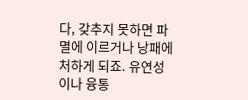다, 갖추지 못하면 파멸에 이르거나 낭패에 처하게 되죠. 유연성이나 융통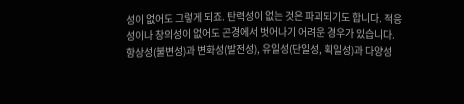성이 없어도 그렇게 되죠. 탄력성이 없는 것은 파괴되기도 합니다. 적응성이나 창의성이 없어도 곤경에서 벗어나기 어려운 경우가 있습니다.
항상성(불변성)과 변화성(발전성), 유일성(단일성, 획일성)과 다양성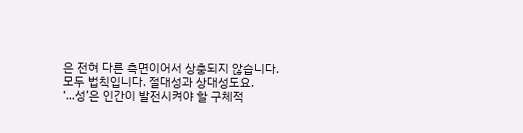은 전혀 다른 측면이어서 상충되지 않습니다. 모두 법칙입니다. 절대성과 상대성도요.
‘...성’은 인간이 발전시켜야 할 구체적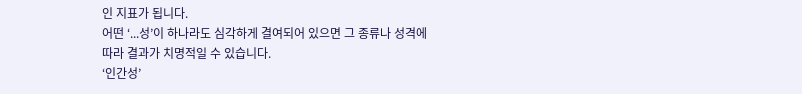인 지표가 됩니다.
어떤 ‘...성’이 하나라도 심각하게 결여되어 있으면 그 종류나 성격에 따라 결과가 치명적일 수 있습니다.
‘인간성’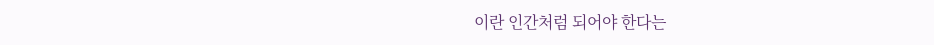이란 인간처럼 되어야 한다는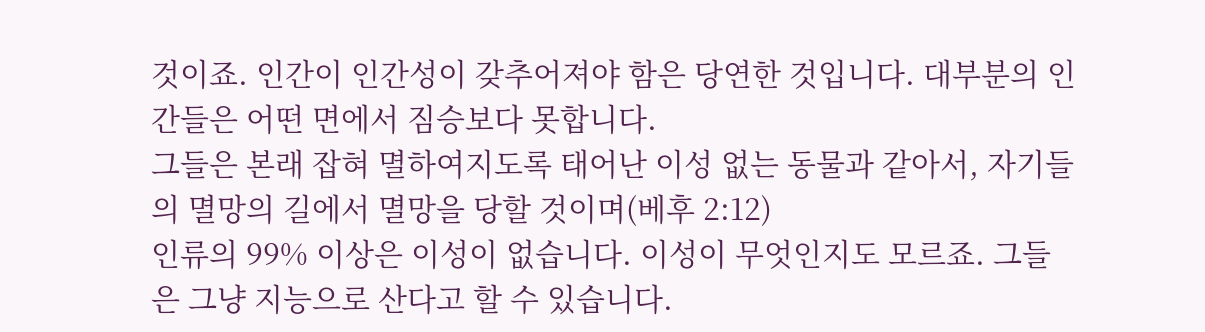것이죠. 인간이 인간성이 갖추어져야 함은 당연한 것입니다. 대부분의 인간들은 어떤 면에서 짐승보다 못합니다.
그들은 본래 잡혀 멸하여지도록 태어난 이성 없는 동물과 같아서, 자기들의 멸망의 길에서 멸망을 당할 것이며(베후 2:12)
인류의 99% 이상은 이성이 없습니다. 이성이 무엇인지도 모르죠. 그들은 그냥 지능으로 산다고 할 수 있습니다.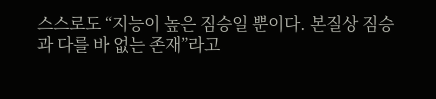스스로도 “지능이 높은 짐승일 뿐이다. 본질상 짐승과 다를 바 없는 존재”라고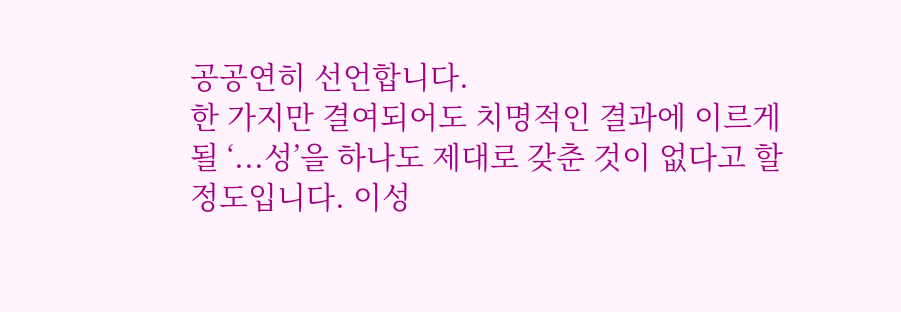공공연히 선언합니다.
한 가지만 결여되어도 치명적인 결과에 이르게 될 ‘...성’을 하나도 제대로 갖춘 것이 없다고 할 정도입니다. 이성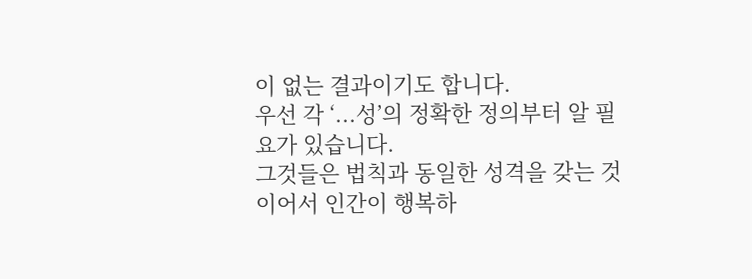이 없는 결과이기도 합니다.
우선 각 ‘...성’의 정확한 정의부터 알 필요가 있습니다.
그것들은 법칙과 동일한 성격을 갖는 것이어서 인간이 행복하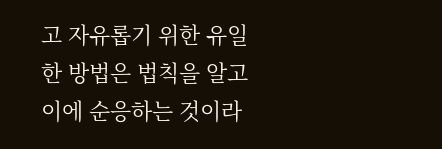고 자유롭기 위한 유일한 방법은 법칙을 알고 이에 순응하는 것이라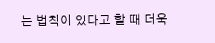는 법칙이 있다고 할 때 더욱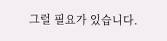그럴 필요가 있습니다.